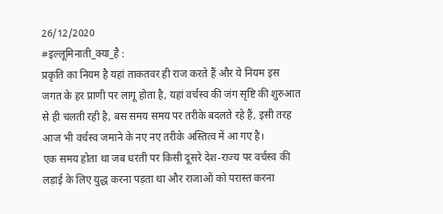26/12/2020
#इल्लूमिनाती_क्या_है :
प्रकृति का नियम है यहां ताकतवर ही राज करते हैं और ये नियम इस जगत के हर प्राणी पर लागू होता है, यहां वर्चस्व की जंग सृष्टि की शुरुआत से ही चलती रही है, बस समय समय पर तरीके बदलते रहे हैं, इसी तरह आज भी वर्चस्व जमाने के नए नए तरीके अस्तित्व में आ गए है।
एक समय होता था जब धरती पर किसी दूसरे देश-राज्य पर वर्चस्व की लड़ाई के लिए युद्ध करना पड़ता था और राजाओं को परास्त करना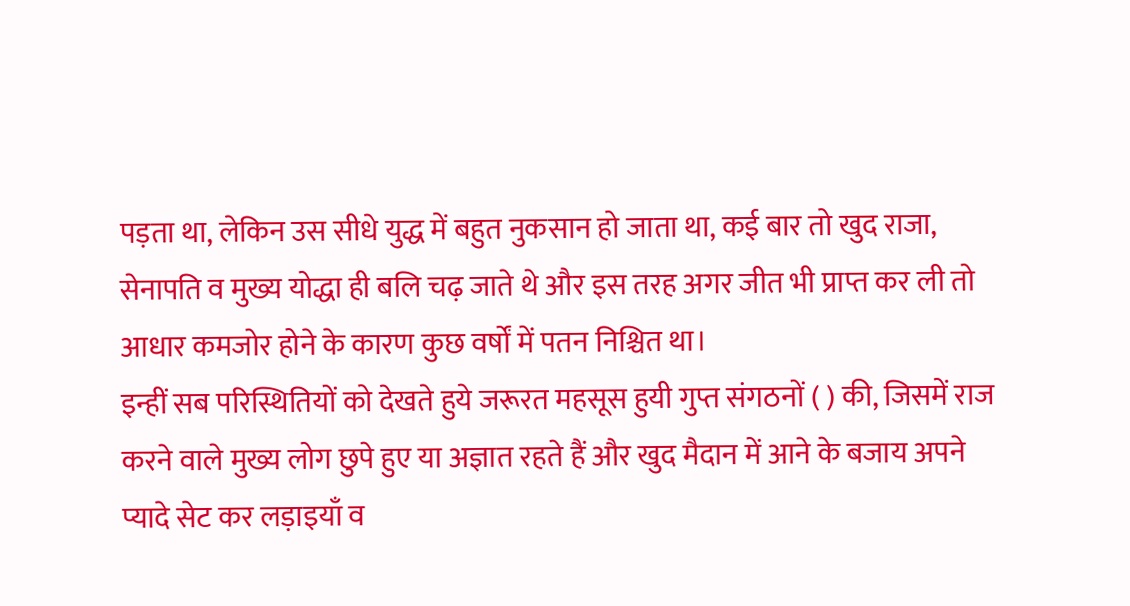पड़ता था, लेकिन उस सीधे युद्ध में बहुत नुकसान हो जाता था, कई बार तो खुद राजा, सेनापति व मुख्य योद्धा ही बलि चढ़ जाते थे और इस तरह अगर जीत भी प्राप्त कर ली तो आधार कमजोर होने के कारण कुछ वर्षों में पतन निश्चित था।
इन्हीं सब परिस्थितियों को देखते हुये जरूरत महसूस हुयी गुप्त संगठनों ( ) की, जिसमें राज करने वाले मुख्य लोग छुपे हुए या अज्ञात रहते हैं और खुद मैदान में आने के बजाय अपने प्यादे सेट कर लड़ाइयाँ व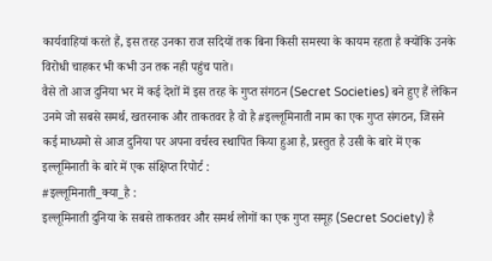कार्यवाहियां करते हैं, इस तरह उनका राज सदियों तक बिना किसी समस्या के कायम रहता है क्योंकि उनके विरोधी चाहकर भी कभी उन तक नही पहुंच पाते।
वैसे तो आज दुनिया भर में कई देशों में इस तरह के गुप्त संगठन (Secret Societies) बने हुए हैं लेकिन उनमे जो सबसे समर्थ, खतरनाक और ताकतवर है वो है #इल्लूमिनाती नाम का एक गुप्त संगठन, जिसने कई माध्यमो से आज दुनिया पर अपना वर्चस्व स्थापित किया हुआ है, प्रस्तुत है उसी के बारे में एक
इल्लूमिनाती के बारे में एक संक्षिप्त रिपोर्ट :
#इल्लूमिनाती_क्या_है :
इल्लूमिनाती दुनिया के सबसे ताकतवर और समर्थ लोगों का एक गुप्त समूह (Secret Society) है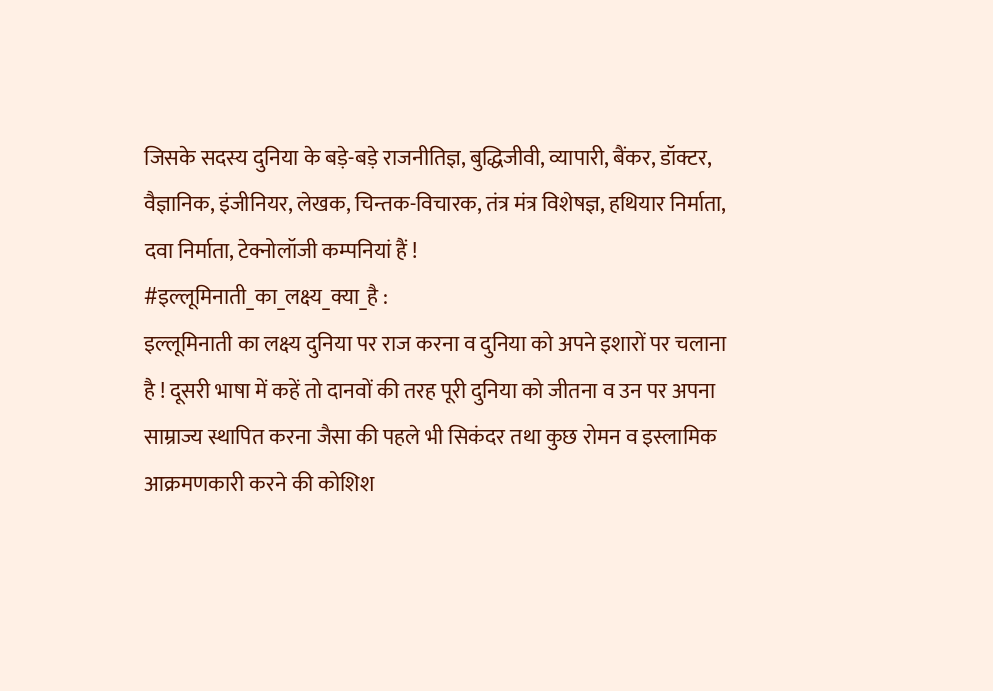जिसके सदस्य दुनिया के बड़े-बड़े राजनीतिज्ञ, बुद्धिजीवी, व्यापारी, बैंकर, डॉक्टर, वैज्ञानिक, इंजीनियर, लेखक, चिन्तक-विचारक, तंत्र मंत्र विशेषज्ञ, हथियार निर्माता, दवा निर्माता, टेक्नोलॉजी कम्पनियां हैं !
#इल्लूमिनाती_का_लक्ष्य_क्या_है :
इल्लूमिनाती का लक्ष्य दुनिया पर राज करना व दुनिया को अपने इशारों पर चलाना है ! दूसरी भाषा में कहें तो दानवों की तरह पूरी दुनिया को जीतना व उन पर अपना साम्राज्य स्थापित करना जैसा की पहले भी सिकंदर तथा कुछ रोमन व इस्लामिक आक्रमणकारी करने की कोशिश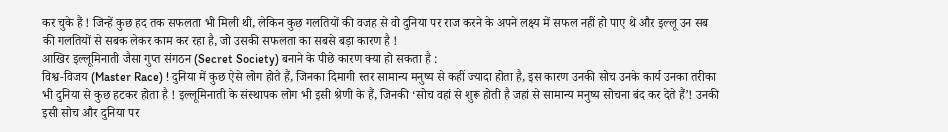कर चुके हैं ! जिन्हें कुछ हद तक सफलता भी मिली थी, लेकिन कुछ गलतियों की वजह से वो दुनिया पर राज करने के अपने लक्ष्य में सफल नहीं हो पाए थे और इल्लू उन सब की गलतियों से सबक लेकर काम कर रहा है, जो उसकी सफलता का सबसे बड़ा कारण है !
आखिर इल्लूमिनाती जैसा गुप्त संगठन (Secret Society) बनाने के पीछे कारण क्या हो सकता है :
विश्व-विजय (Master Race) ! दुनिया में कुछ ऐसे लोग होते हैं, जिनका दिमागी स्तर सामान्य मनुष्य से कहीं ज्यादा होता है, इस कारण उनकी सोच उनके कार्य उनका तरीका भी दुनिया से कुछ हटकर होता है ! इल्लूमिनाती के संस्थापक लोग भी इसी श्रेणी के हैं, जिनकी ‘सोच वहां से शुरू होती है जहां से सामान्य मनुष्य सोचना बंद कर देते हैं’! उनकी इसी सोच और दुनिया पर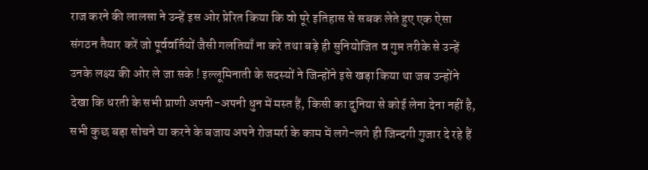राज करने की लालसा ने उन्हें इस ओर प्रेरित किया कि वो पूरे इतिहास से सबक लेते हुए एक ऐसा संगठन तैयार करें जो पूर्ववर्तियों जैसी गलतियाँ ना करे तथा बड़े ही सुनियोजित व गुप्त तरीके से उन्हें उनके लक्ष्य की ओर ले जा सके ! इल्लूमिनाती के सदस्यों ने जिन्होंने इसे खड़ा किया था जब उन्होंने देखा कि धरती के सभी प्राणी अपनी-अपनी धुन में मस्त हैं, किसी का दुनिया से कोई लेना देना नहीं है, सभी कुछ बड़ा सोचने या करने के बजाय अपने रोजमर्रा के काम में लगे-लगे ही जिन्दगी गुजार दे रहे हैं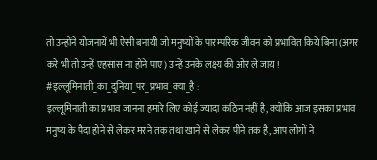तो उन्होंने योजनायें भी ऐसी बनायी जो मनुष्यों के पारम्परिक जीवन को प्रभावित किये बिना (अगर करे भी तो उन्हें एहसास ना होने पाए) उन्हें उनके लक्ष्य की ओर ले जाय !
#इल्लूमिनाती_का_दुनिया_पर_प्रभाव_क्या_है :
इल्लूमिनाती का प्रभाव जानना हमारे लिए कोई ज्यादा कठिन नहीं है, क्योंकि आज इसका प्रभाव मनुष्य के पैदा होने से लेकर मरने तक तथा खाने से लेकर पीने तक है, आप लोगों ने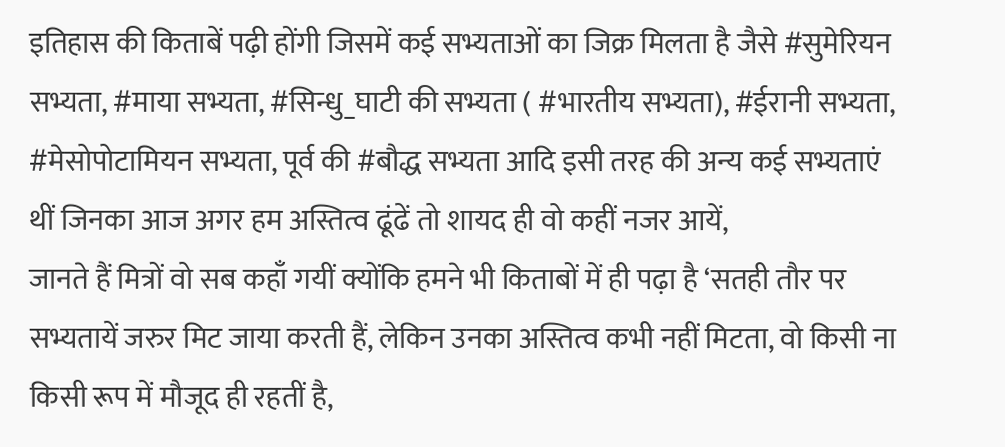इतिहास की किताबें पढ़ी होंगी जिसमें कई सभ्यताओं का जिक्र मिलता है जैसे #सुमेरियन सभ्यता, #माया सभ्यता, #सिन्धु_घाटी की सभ्यता ( #भारतीय सभ्यता), #ईरानी सभ्यता, #मेसोपोटामियन सभ्यता, पूर्व की #बौद्ध सभ्यता आदि इसी तरह की अन्य कई सभ्यताएं थीं जिनका आज अगर हम अस्तित्व ढूंढें तो शायद ही वो कहीं नजर आयें,
जानते हैं मित्रों वो सब कहाँ गयीं क्योंकि हमने भी किताबों में ही पढ़ा है ‘सतही तौर पर सभ्यतायें जरुर मिट जाया करती हैं, लेकिन उनका अस्तित्व कभी नहीं मिटता, वो किसी ना किसी रूप में मौजूद ही रहतीं है,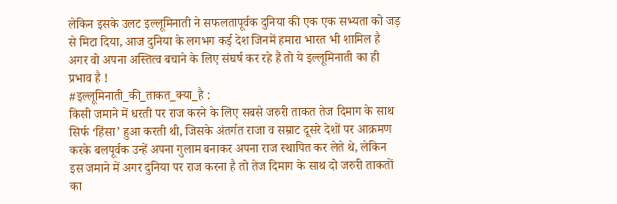लेकिन इसके उलट इल्लूमिनाती ने सफलतापूर्वक दुनिया की एक एक सभ्यता को जड़ से मिटा दिया, आज दुनिया के लगभग कई देश जिनमें हमारा भारत भी शामिल है अगर वो अपना अस्तित्व बचाने के लिए संघर्ष कर रहे हैं तो ये इल्लूमिनाती का ही प्रभाव है !
#इल्लूमिनाती_की_ताकत_क्या_है :
किसी जमाने में धरती पर राज करने के लिए सबसे जरुरी ताकत तेज दिमाग के साथ सिर्फ ‘हिंसा’ हुआ करती थी, जिसके अंतर्गत राजा व सम्राट दूसरे देशों पर आक्रमण करके बलपूर्वक उन्हें अपना गुलाम बनाकर अपना राज स्थापित कर लेते थे, लेकिन इस जमाने में अगर दुनिया पर राज करना है तो तेज दिमाग के साथ दो जरुरी ताकतों का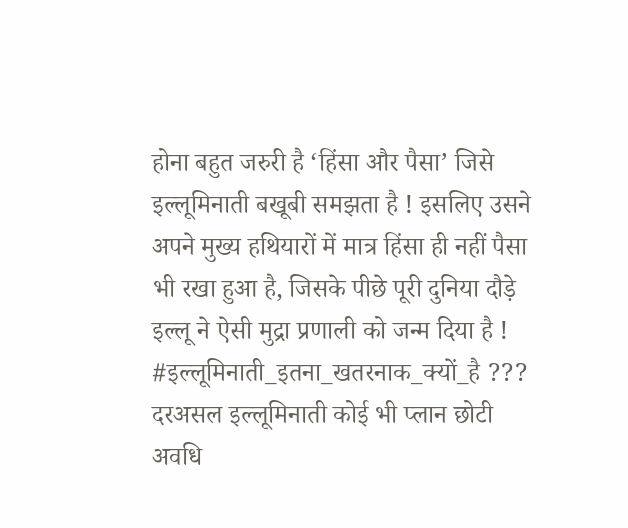होना बहुत जरुरी है ‘हिंसा और पैसा’ जिसे इल्लूमिनाती बखूबी समझता है ! इसलिए उसने अपने मुख्य हथियारों में मात्र हिंसा ही नहीं पैसा भी रखा हुआ है, जिसके पीछे पूरी दुनिया दौड़े इल्लू ने ऐसी मुद्रा प्रणाली को जन्म दिया है !
#इल्लूमिनाती_इतना_खतरनाक_क्यों_है ???
दरअसल इल्लूमिनाती कोई भी प्लान छोटी अवधि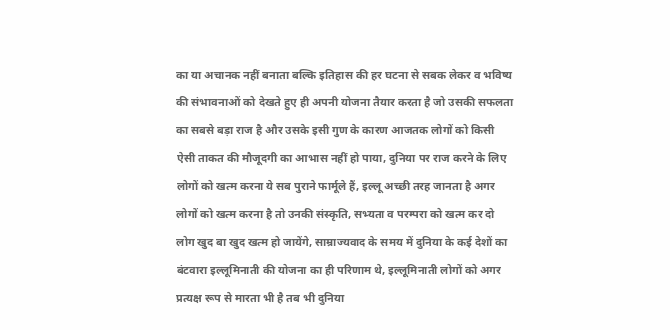का या अचानक नहीं बनाता बल्कि इतिहास की हर घटना से सबक लेकर व भविष्य की संभावनाओं को देखते हुए ही अपनी योजना तैयार करता है जो उसकी सफलता का सबसे बड़ा राज है और उसके इसी गुण के कारण आजतक लोगों को किसी ऐसी ताकत की मौजूदगी का आभास नहीं हो पाया, दुनिया पर राज करने के लिए लोगों को खत्म करना ये सब पुराने फार्मूले हैं, इल्लू अच्छी तरह जानता है अगर लोगों को खत्म करना है तो उनकी संस्कृति, सभ्यता व परम्परा को खत्म कर दो लोग खुद बा खुद खत्म हो जायेंगे, साम्राज्यवाद के समय में दुनिया के कई देशों का बंटवारा इल्लूमिनाती की योजना का ही परिणाम थे, इल्लूमिनाती लोगों को अगर प्रत्यक्ष रूप से मारता भी है तब भी दुनिया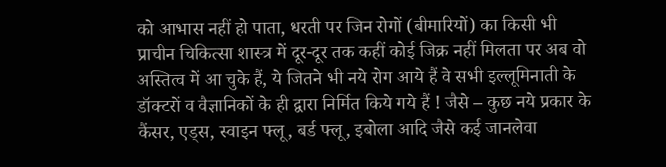को आभास नहीं हो पाता, धरती पर जिन रोगों (बीमारियों) का किसी भी प्राचीन चिकित्सा शास्त्र में दूर-दूर तक कहीं कोई जिक्र नहीं मिलता पर अब वो अस्तित्व में आ चुके हैं, ये जितने भी नये रोग आये हैं वे सभी इल्लूमिनाती के डॉक्टरों व वैज्ञानिकों के ही द्वारा निर्मित किये गये हैं ! जैसे – कुछ नये प्रकार के कैंसर, एड्स, स्वाइन फ्लू, बर्ड फ्लू, इबोला आदि जैसे कई जानलेवा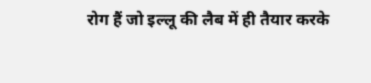रोग हैं जो इल्लू की लैब में ही तैयार करके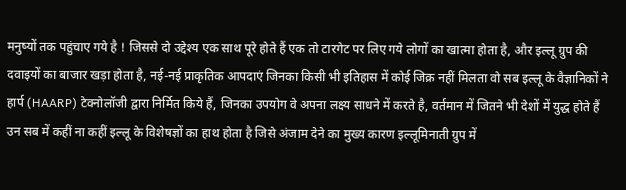मनुष्यों तक पहुंचाए गये है ! जिससे दो उद्देश्य एक साथ पूरे होते हैं एक तो टारगेट पर लिए गये लोगों का खात्मा होता है, और इल्लू ग्रुप की दवाइयों का बाजार खड़ा होता है, नई-नई प्राकृतिक आपदाएं जिनका किसी भी इतिहास में कोई जिक्र नहीं मिलता वो सब इल्लू के वैज्ञानिकों ने हार्प (HAARP) टेक्नोलॉजी द्वारा निर्मित किये हैं, जिनका उपयोग वे अपना लक्ष्य साधने में करते है, वर्तमान में जितने भी देशों में युद्ध होते हैं उन सब में कहीं ना कहीं इल्लू के विशेषज्ञों का हाथ होता है जिसे अंजाम देने का मुख्य कारण इल्लूमिनाती ग्रुप में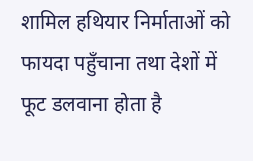शामिल हथियार निर्माताओं को फायदा पहुँचाना तथा देशों में फूट डलवाना होता है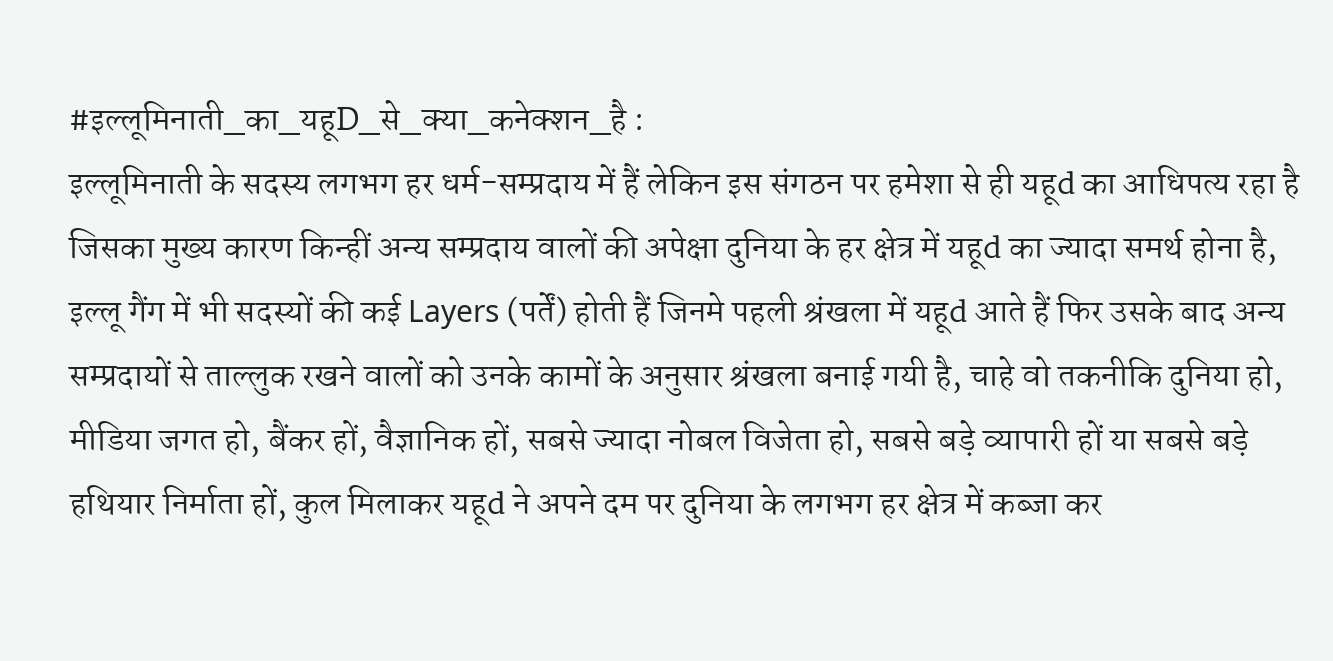#इल्लूमिनाती_का_यहूD_से_क्या_कनेक्शन_है :
इल्लूमिनाती के सदस्य लगभग हर धर्म-सम्प्रदाय में हैं लेकिन इस संगठन पर हमेशा से ही यहूd का आधिपत्य रहा है जिसका मुख्य कारण किन्हीं अन्य सम्प्रदाय वालों की अपेक्षा दुनिया के हर क्षेत्र में यहूd का ज्यादा समर्थ होना है, इल्लू गैंग में भी सदस्यों की कई Layers (पर्तें) होती हैं जिनमे पहली श्रंखला में यहूd आते हैं फिर उसके बाद अन्य सम्प्रदायों से ताल्लुक रखने वालों को उनके कामों के अनुसार श्रंखला बनाई गयी है, चाहे वो तकनीकि दुनिया हो, मीडिया जगत हो, बैंकर हों, वैज्ञानिक हों, सबसे ज्यादा नोबल विजेता हो, सबसे बड़े व्यापारी हों या सबसे बड़े हथियार निर्माता हों, कुल मिलाकर यहूd ने अपने दम पर दुनिया के लगभग हर क्षेत्र में कब्जा कर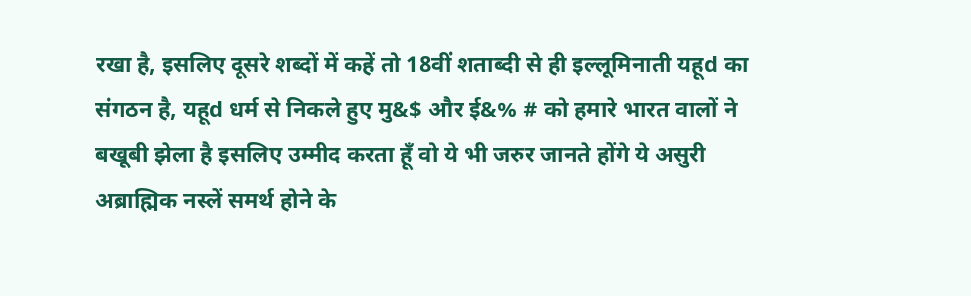रखा है, इसलिए दूसरे शब्दों में कहें तो 18वीं शताब्दी से ही इल्लूमिनाती यहूd का संगठन है, यहूd धर्म से निकले हुए मु&$ और ई&% # को हमारे भारत वालों ने बखूबी झेला है इसलिए उम्मीद करता हूँ वो ये भी जरुर जानते होंगे ये असुरी अब्राह्मिक नस्लें समर्थ होने के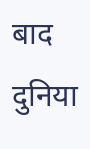बाद दुनिया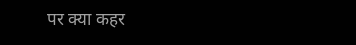पर क्या कहर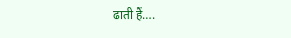ढाती हैं….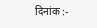दिनांक :-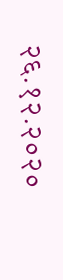२६.१२.२०२०